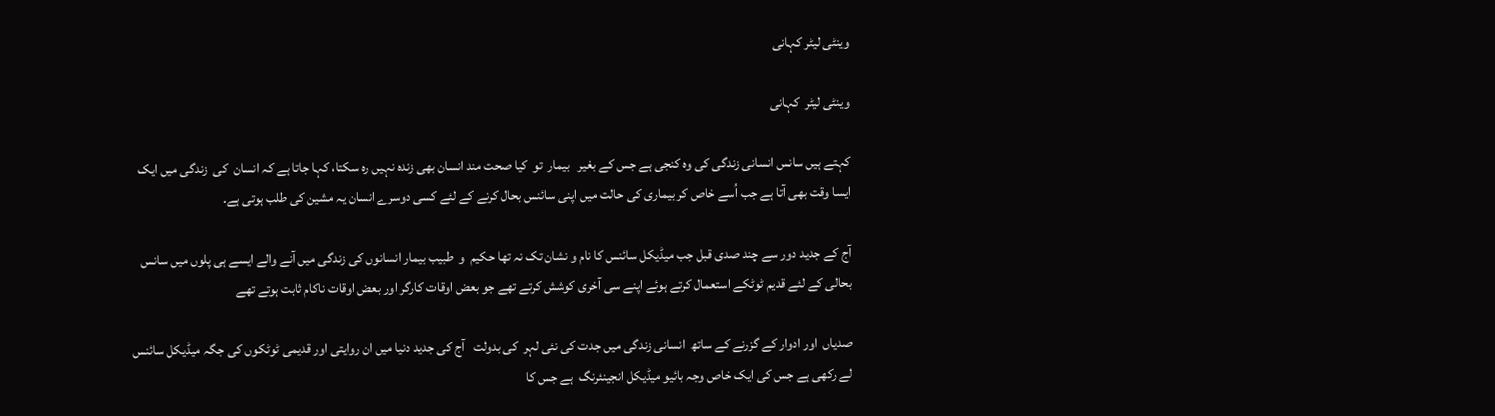وینٹی لیٹر کہانی

وینٹی لیٹر  کہانی

کہتے ہیں سانس انسانی زندگی کی وہ کنجی ہے جس کے بغیر   بیمار  تو  کیا صحت مند انسان بھی زندہ نہیں رہ سکتا، کہا جاتا ہے کہ انسان  کی  زندگی میں ایک ایسا وقت بھی آتا ہے جب اُسے خاص کر بیماری کی حالت میں اپنی سائنس بحال کرنے کے لئے کسی دوسرے انسان یہ مشین کی طلب ہوتی ہے۔

آج کے جدید دور سے چند صدی قبل جب میڈیکل سائنس کا نام و نشان تک نہ تھا حکیم  و  طبیب بیمار انسانوں کی زندگی میں آنے والے ایسے ہی پلوں میں سانس بحالی کے لئے قدیم ٹوٹکے استعمال کرتے ہوئے اپنے سی آخری کوشش کرتے تھے جو بعض اوقات کارگر اور بعض اوقات ناکام ثابت ہوتے تھے

صدیاں  اور ادوار کے گزرنے کے ساتھ  انسانی زندگی میں جدت کی نئی لہر  کی بدولت   آج کی جدید دنیا میں ان روایتی اور قدیمی ٹوٹکوں کی جگہ میڈیکل سائنس لے رکھی ہے جس کی ایک خاص وجہ بائیو میڈیکل انجینئرنگ  ہے جس کا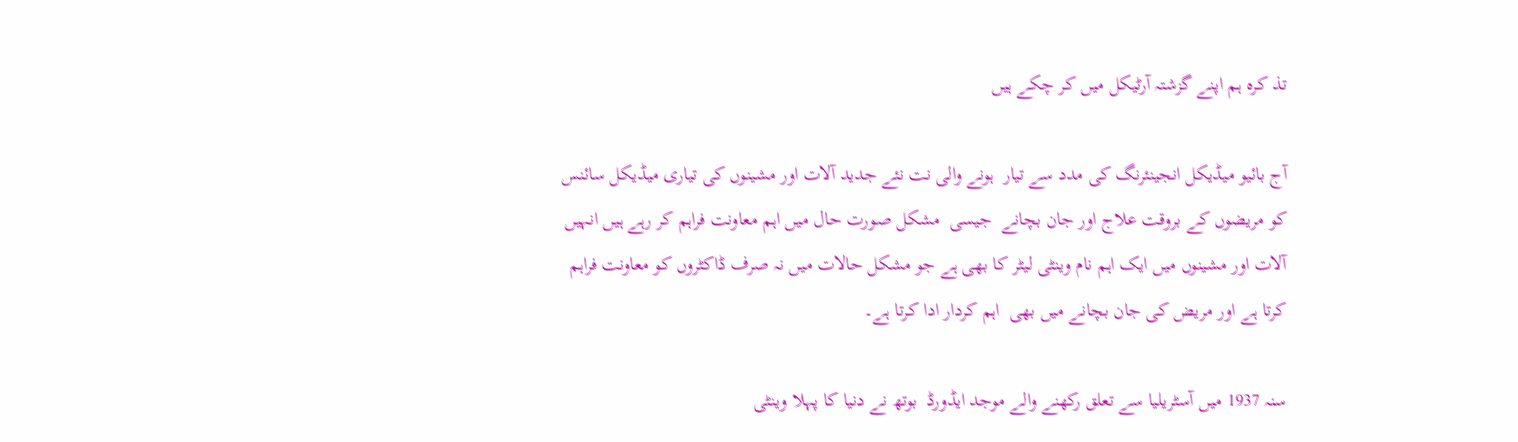تذ کرہ ہم اپنے گزشتہ آرٹیکل میں کر چکے ہیں

آج بائیو میڈیکل انجینئرنگ کی مدد سے تیار  ہونے والی نت نئے جدید آلات اور مشینوں کی تیاری میڈیکل سائنس  کو مریضوں کے بروقت علاج اور جان بچانے  جیسی  مشکل صورت حال میں اہم معاونت فراہم کر رہے ہیں انہیں آلات اور مشینوں میں ایک اہم نام وینٹی لیٹر کا بھی ہے جو مشکل حالات میں نہ صرف ڈاکٹروں کو معاونت فراہم کرتا ہے اور مریض کی جان بچانے میں بھی  اہم کردار ادا کرتا ہے۔

سنہ 1937 میں آسٹریلیا سے تعلق رکھنے والے موجد ایڈورڈ  بوتھ نے دنیا کا پہلا وینٹی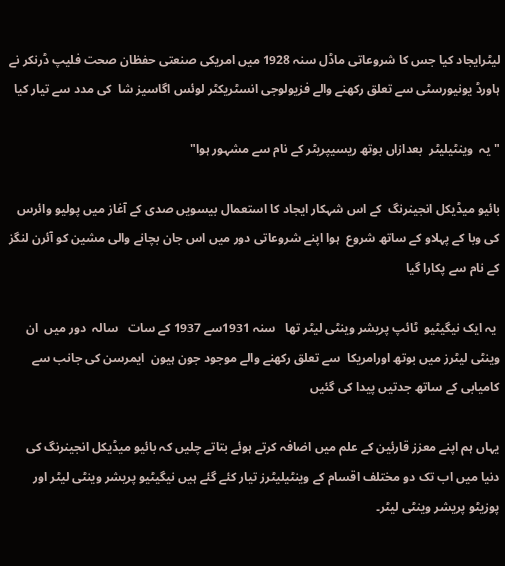لیٹرایجاد کیا جس کا شروعاتی ماڈل سنہ 1928 میں امریکی صنعتی حفظان صحت فلیپ ڈرنکر نے ہاورڈ یونیورسٹی سے تعلق رکھنے والے فزیولوجی انسٹریکٹر لوئس اگاسیز شا  کی مدد سے تیار کیا

"یہ  وینٹیلیٹر  بعدازاں بوتھ ریسیپریٹر کے نام سے مشہور ہوا"

بائیو میڈیکل انجینرنگ  کے اس شہکار ایجاد کا استعمال بیسویں صدی کے آغاز میں پولیو وائرس کی وبا کے پہلاو کے ساتھ شروع  ہوا اپنے شروعاتی دور میں اس جان بچانے والی مشین کو آئرن لنگز کے نام سے پکارا گیا

 یہ ایک نیگیٹیو  ٹائپ پریشر وینٹی لیٹر تھا   سنہ 1931سے 1937 کے سات   سالہ  دور میں  ان وینٹی لیٹرز میں بوتھ اورامریکا  سے تعلق رکھنے والے موجود جون ہیون  ایمرسن کی جانب سے کامیابی کے ساتھ جدتیں پیدا کی گئیں

یہاں ہم اپنے معزز قارئین کے علم میں اضافہ کرتے ہوئے بتاتے چلیں کہ بائیو میڈیکل انجینرنگ کی دنیا میں اب تک دو مختلف اقسام کے وینٹیلیٹرز تیار کئے گئے ہیں نیگیٹیو پریشر وینٹی لیٹر اور پوزیٹو پریشر وینٹی لیٹر۔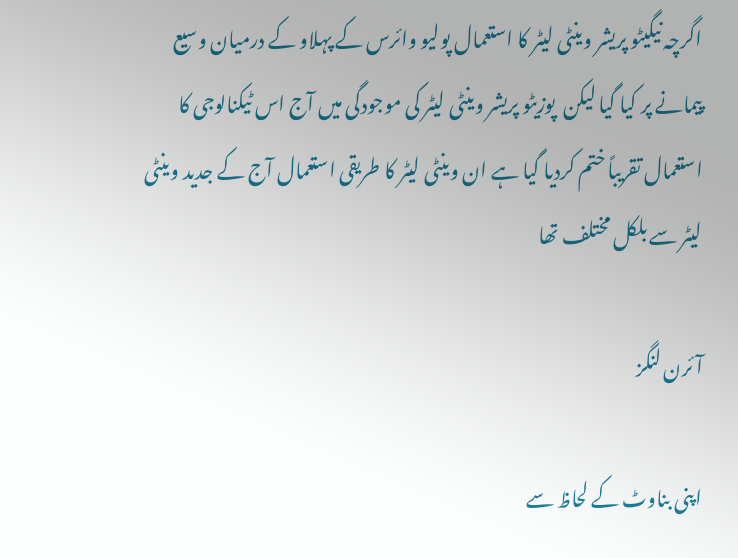اگرچہ نیگیٹو پریشر وینٹی لیٹر کا استعمال پولیو وائرس کے پہلاو کے درمیان وسیع پیمانے پر کیا گیا لیکن  پوزیٹو پریشر وینٹی لیٹر کی موجودگی میں آج اس ٹیکنالوجی کا استعمال تقریباً ختم کردیا گیا ہے ان وینٹی لیٹر کا طریقی استعمال آج کے جدید وینٹی لیٹر سے بلکل مختلف تھا

آئرن لنگز

اپنی بناوٹ کے لحاظ سے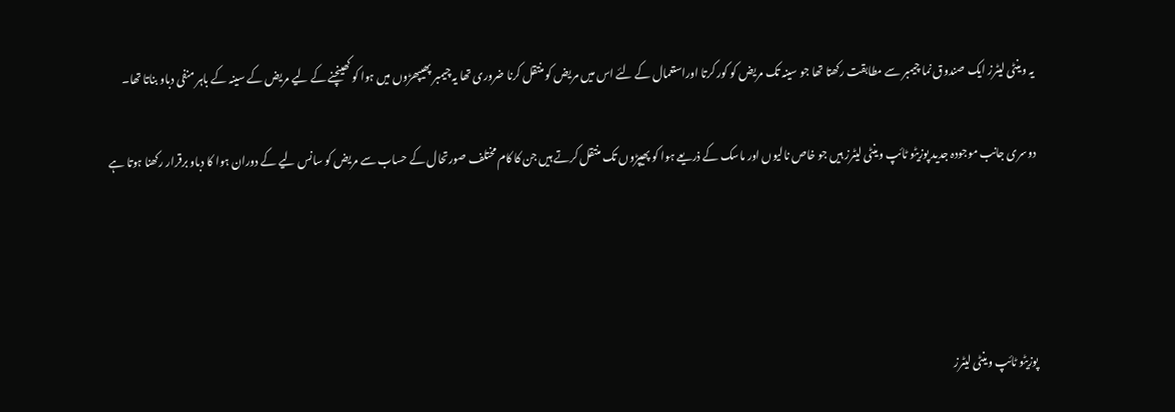یہ وینٹی لیٹرز ایک صندوق نما چیمبر سے مطابقت رکھتا تھا جو سینہ تک مریض کو کور کرتا اوراستعمال کے لئے اس میں مریض کو منتقل کرنا ضروری تھا یہ چیمبر پھیپھڑوں میں ہوا کو کھینچنے کے لیے مریض کے سینہ کے باہر منفی دباو بناتا تھا۔

دوسری جانب موجودہ جدید پوزیٹو ٹائپ وینٹی لیٹرز ہیں جو خاص نالیوں اور ماسک کے ذریعے ہوا کو پھیپڑوں تک منتقل کرتے ہیں جن کا کام مختلف صورتحال کے حساب سے مریض کو سانس لیے کے دوران ہوا کا دباو برقرار رکھنا ہوتا ہے




پوزیٹو ٹائپ وینٹی لیٹرز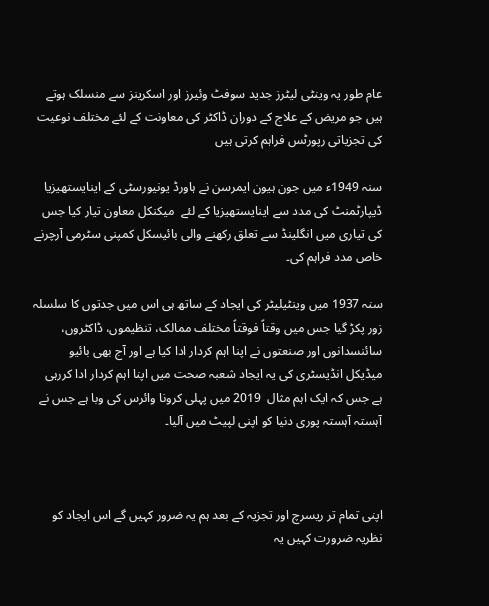عام طور یہ وینٹی لیٹرز جدید سوفٹ وئیرز اور اسکرینز سے منسلک ہوتے ہیں جو مریض کے علاج کے دوران ڈاکٹر کی معاونت کے لئے مختلف نوعیت کی تجزیاتی رپورٹس فراہم کرتی ہیں

سنہ 1949ء میں جون ہیون ایمرسن نے ہاورڈ یونیورسٹی کے اینایستھیزیا ڈیپارٹمنٹ کی مدد سے اینایستھیزیا کے لئے  میکنکل معاون تیار کیا جس کی تیاری میں انگلینڈ سے تعلق رکھنے والی بائیسکل کمپنی سٹرمی آرچرنے خاص مدد فراہم کی۔

سنہ 1937 میں وینٹیلیٹر کی ایجاد کے ساتھ ہی اس میں جدتوں کا سلسلہ زور پکڑ گیا جس میں وقتاً فوقتاً مختلف ممالک، تنظیموں، ڈاکٹروں، سائنسدانوں اور صنعتوں نے اپنا اہم کردار ادا کیا ہے اور آج بھی بائیو میڈیکل انڈیسٹری کی یہ ایجاد شعبہ صحت میں اپنا اہم کردار ادا کررہی ہے جس کہ ایک اہم مثال  2019 میں پہلی کرونا وائرس کی وبا ہے جس نے آہستہ آہستہ پوری دنیا کو اپنی لپیٹ میں آلیا۔



اپنی تمام تر ریسرچ اور تجزیہ کے بعد ہم یہ ضرور کہیں گے اس ایجاد کو نظریہ ضرورت کہیں یہ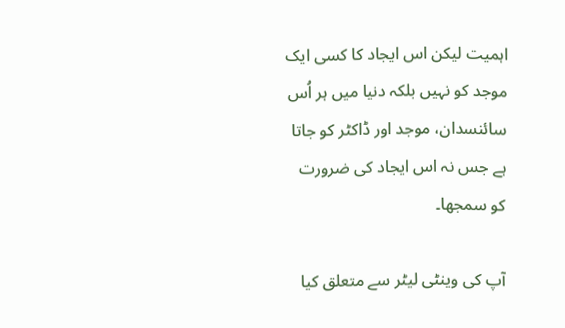اہمیت لیکن اس ایجاد کا کسی ایک موجد کو نہیں بلکہ دنیا میں ہر اُس سائنسدان، موجد اور ڈاکٹر کو جاتا ہے جس نہ اس ایجاد کی ضرورت کو سمجھا۔

آپ کی وینٹی لیٹر سے متعلق کیا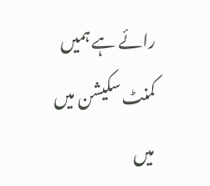رائے ہے ہمیں کمنٹ سکیشن میں میں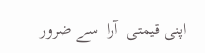اپنی قیمتی  آرا  سے ضرور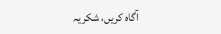آگاہ کریں، شکریہ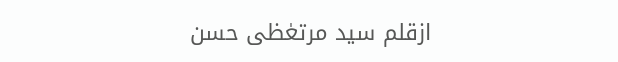ازقلم سید مرتعٰظی حسن